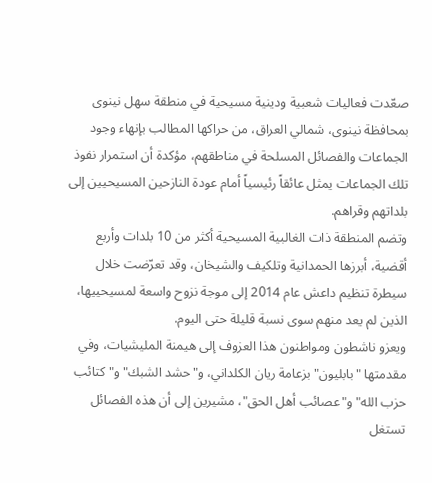صعّدت فعاليات شعبية ودينية مسيحية في منطقة سهل نينوى بمحافظة نينوى، شمالي العراق، من حراكها المطالب بإنهاء وجود الجماعات والفصائل المسلحة في مناطقهم، مؤكدة أن استمرار نفوذ تلك الجماعات يمثل عائقاً رئيسياً أمام عودة النازحين المسيحيين إلى بلداتهم وقراهم.
وتضم المنطقة ذات الغالبية المسيحية أكثر من 10 بلدات وأربع أقضية، أبرزها الحمدانية وتلكيف والشيخان، وقد تعرّضت خلال سيطرة تنظيم داعش عام 2014 إلى موجة نزوح واسعة لمسيحييها، الذين لم يعد منهم سوى نسبة قليلة حتى اليوم.
ويعزو ناشطون ومواطنون هذا العزوف إلى هيمنة المليشيات، وفي مقدمتها "بابليون" بزعامة ريان الكلداني، و"حشد الشبك" و"كتائب حزب الله" و"عصائب أهل الحق"، مشيرين إلى أن هذه الفصائل تستغل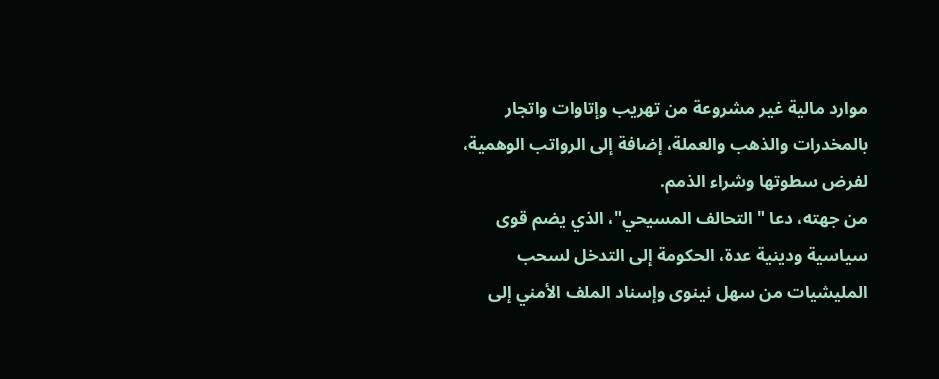موارد مالية غير مشروعة من تهريب وإتاوات واتجار بالمخدرات والذهب والعملة، إضافة إلى الرواتب الوهمية، لفرض سطوتها وشراء الذمم.
من جهته، دعا "التحالف المسيحي"، الذي يضم قوى سياسية ودينية عدة، الحكومة إلى التدخل لسحب المليشيات من سهل نينوى وإسناد الملف الأمني إلى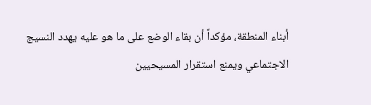أبناء المنطقة، مؤكداً أن بقاء الوضع على ما هو عليه يهدد النسيج الاجتماعي ويمنع استقرار المسيحيين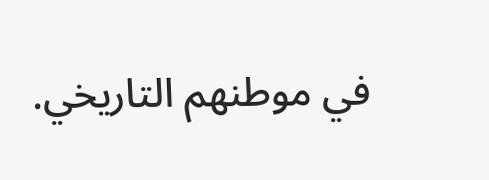في موطنهم التاريخي.